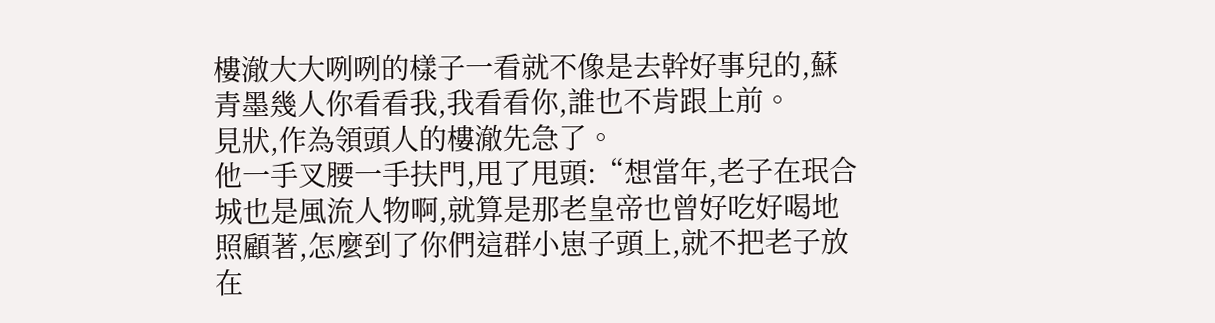樓澈大大咧咧的樣子一看就不像是去幹好事兒的,蘇青墨幾人你看看我,我看看你,誰也不肯跟上前。
見狀,作為領頭人的樓澈先急了。
他一手叉腰一手扶門,甩了甩頭:“想當年,老子在珉合城也是風流人物啊,就算是那老皇帝也曾好吃好喝地照顧著,怎麼到了你們這群小崽子頭上,就不把老子放在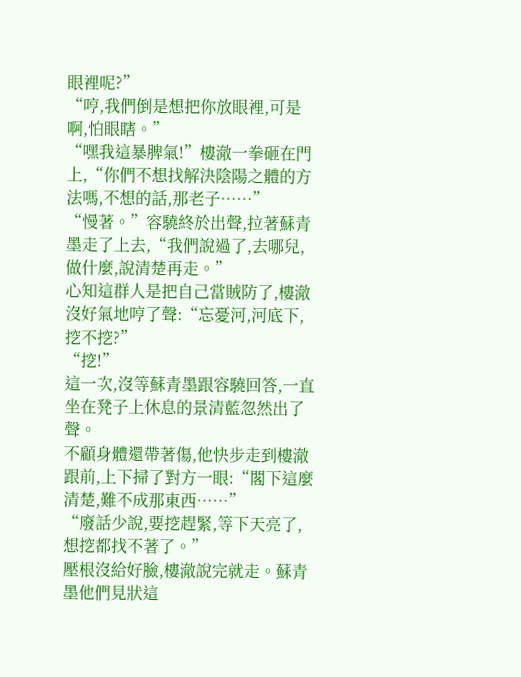眼裡呢?”
“哼,我們倒是想把你放眼裡,可是啊,怕眼瞎。”
“嘿我這暴脾氣!”樓澈一拳砸在門上,“你們不想找解決陰陽之體的方法嗎,不想的話,那老子……”
“慢著。”容驍終於出聲,拉著蘇青墨走了上去,“我們說過了,去哪兒,做什麼,說清楚再走。”
心知這群人是把自己當賊防了,樓澈沒好氣地哼了聲:“忘憂河,河底下,挖不挖?”
“挖!”
這一次,沒等蘇青墨跟容驍回答,一直坐在凳子上休息的景清藍忽然出了聲。
不顧身體還帶著傷,他快步走到樓澈跟前,上下掃了對方一眼:“閣下這麼清楚,難不成那東西……”
“廢話少說,要挖趕緊,等下天亮了,想挖都找不著了。”
壓根沒給好臉,樓澈說完就走。蘇青墨他們見狀這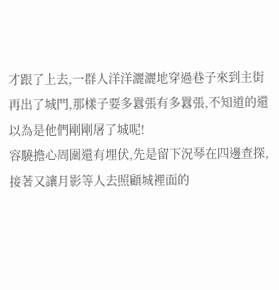才跟了上去,一群人洋洋灑灑地穿過巷子來到主街再出了城門,那樣子要多囂張有多囂張,不知道的還以為是他們剛剛屠了城呢!
容驍擔心周圍還有埋伏,先是留下況琴在四邊查探,接著又讓月影等人去照顧城裡面的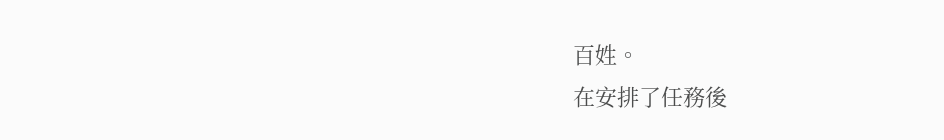百姓。
在安排了任務後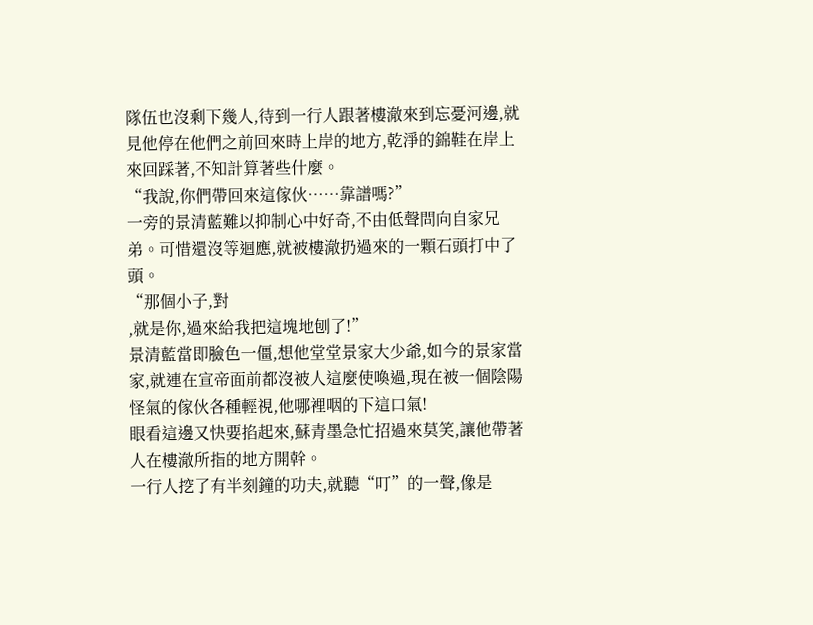隊伍也沒剩下幾人,待到一行人跟著樓澈來到忘憂河邊,就見他停在他們之前回來時上岸的地方,乾淨的錦鞋在岸上來回踩著,不知計算著些什麼。
“我說,你們帶回來這傢伙……靠譜嗎?”
一旁的景清藍難以抑制心中好奇,不由低聲問向自家兄弟。可惜還沒等迴應,就被樓澈扔過來的一顆石頭打中了頭。
“那個小子,對
,就是你,過來給我把這塊地刨了!”
景清藍當即臉色一僵,想他堂堂景家大少爺,如今的景家當家,就連在宣帝面前都沒被人這麼使喚過,現在被一個陰陽怪氣的傢伙各種輕視,他哪裡咽的下這口氣!
眼看這邊又快要掐起來,蘇青墨急忙招過來莫笑,讓他帶著人在樓澈所指的地方開幹。
一行人挖了有半刻鐘的功夫,就聽“叮”的一聲,像是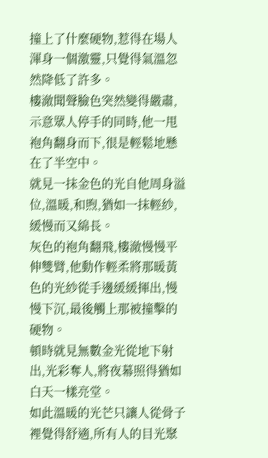撞上了什麼硬物,惹得在場人渾身一個激靈,只覺得氣溫忽然降低了許多。
樓澈聞聲臉色突然變得嚴肅,示意眾人停手的同時,他一甩袍角翻身而下,很是輕鬆地懸在了半空中。
就見一抹金色的光自他周身溢位,溫暖,和煦,猶如一抹輕紗,緩慢而又綿長。
灰色的袍角翻飛,樓澈慢慢平伸雙臂,他動作輕柔將那暖黃色的光紗從手邊緩緩揮出,慢慢下沉,最後觸上那被撞擊的硬物。
頓時就見無數金光從地下射出,光彩奪人,將夜幕照得猶如白天一樣亮堂。
如此溫暖的光芒只讓人從骨子裡覺得舒適,所有人的目光聚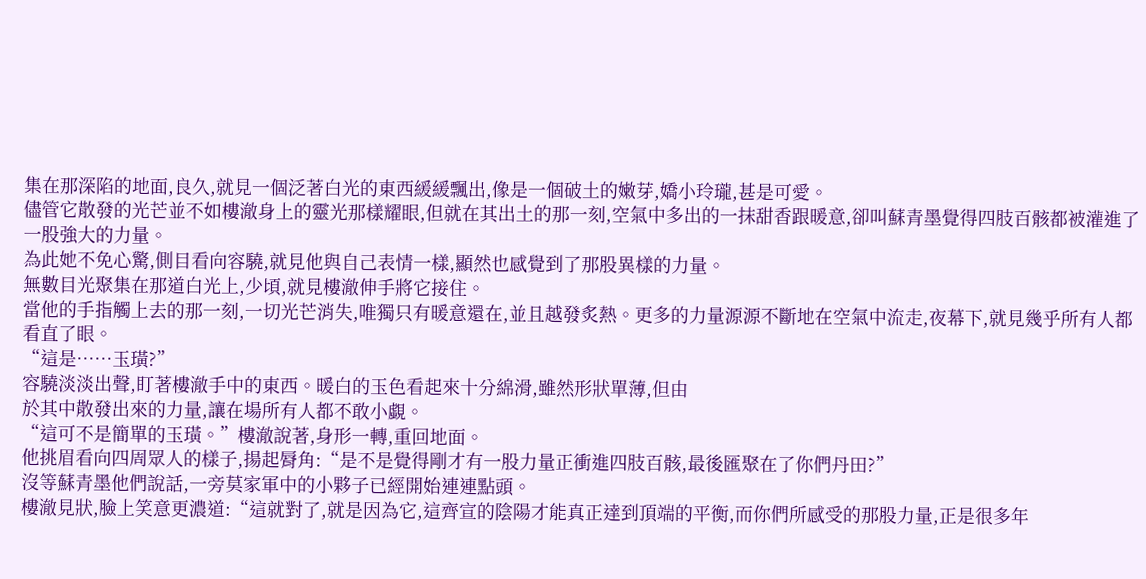集在那深陷的地面,良久,就見一個泛著白光的東西緩緩飄出,像是一個破土的嫩芽,嬌小玲瓏,甚是可愛。
儘管它散發的光芒並不如樓澈身上的靈光那樣耀眼,但就在其出土的那一刻,空氣中多出的一抹甜香跟暖意,卻叫蘇青墨覺得四肢百骸都被灌進了一股強大的力量。
為此她不免心驚,側目看向容驍,就見他與自己表情一樣,顯然也感覺到了那股異樣的力量。
無數目光聚集在那道白光上,少頃,就見樓澈伸手將它接住。
當他的手指觸上去的那一刻,一切光芒消失,唯獨只有暖意還在,並且越發炙熱。更多的力量源源不斷地在空氣中流走,夜幕下,就見幾乎所有人都看直了眼。
“這是……玉璜?”
容驍淡淡出聲,盯著樓澈手中的東西。暖白的玉色看起來十分綿滑,雖然形狀單薄,但由
於其中散發出來的力量,讓在場所有人都不敢小覷。
“這可不是簡單的玉璜。”樓澈說著,身形一轉,重回地面。
他挑眉看向四周眾人的樣子,揚起脣角:“是不是覺得剛才有一股力量正衝進四肢百骸,最後匯聚在了你們丹田?”
沒等蘇青墨他們說話,一旁莫家軍中的小夥子已經開始連連點頭。
樓澈見狀,臉上笑意更濃道:“這就對了,就是因為它,這齊宣的陰陽才能真正達到頂端的平衡,而你們所感受的那股力量,正是很多年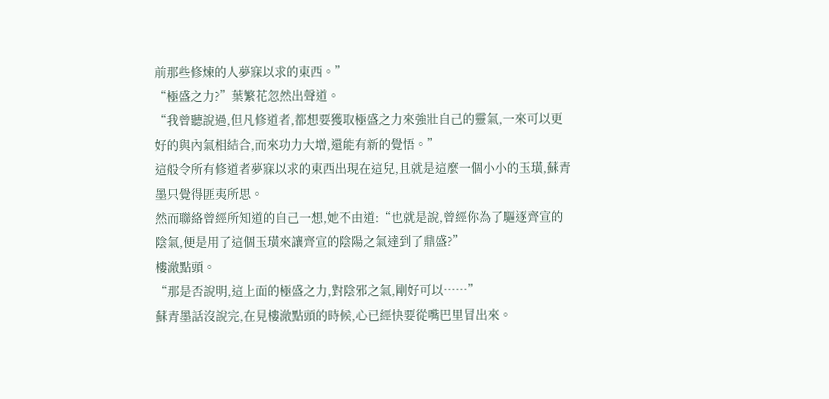前那些修煉的人夢寐以求的東西。”
“極盛之力?”葉繁花忽然出聲道。
“我曾聽說過,但凡修道者,都想要獲取極盛之力來強壯自己的靈氣,一來可以更好的與內氣相結合,而來功力大增,還能有新的覺悟。”
這般令所有修道者夢寐以求的東西出現在這兒,且就是這麼一個小小的玉璜,蘇青墨只覺得匪夷所思。
然而聯絡曾經所知道的自己一想,她不由道:“也就是說,曾經你為了驅逐齊宣的陰氣,便是用了這個玉璜來讓齊宣的陰陽之氣達到了鼎盛?”
樓澈點頭。
“那是否說明,這上面的極盛之力,對陰邪之氣,剛好可以……”
蘇青墨話沒說完,在見樓澈點頭的時候,心已經快要從嘴巴里冒出來。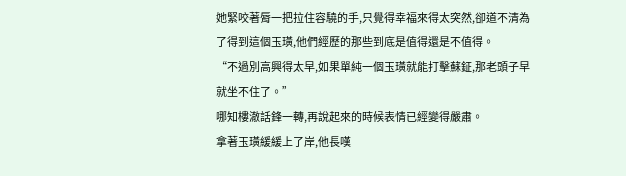她緊咬著脣一把拉住容驍的手,只覺得幸福來得太突然,卻道不清為了得到這個玉璜,他們經歷的那些到底是值得還是不值得。
“不過別高興得太早,如果單純一個玉璜就能打擊蘇鉦,那老頭子早就坐不住了。”
哪知樓澈話鋒一轉,再說起來的時候表情已經變得嚴肅。
拿著玉璜緩緩上了岸,他長嘆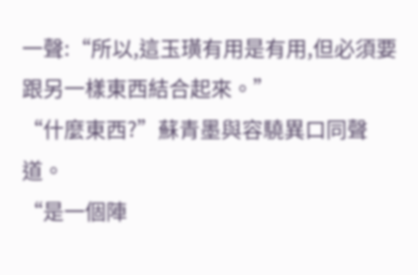一聲:“所以,這玉璜有用是有用,但必須要跟另一樣東西結合起來。”
“什麼東西?”蘇青墨與容驍異口同聲道。
“是一個陣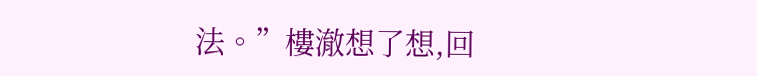法。”樓澈想了想,回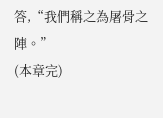答,“我們稱之為屠骨之陣。”
(本章完)